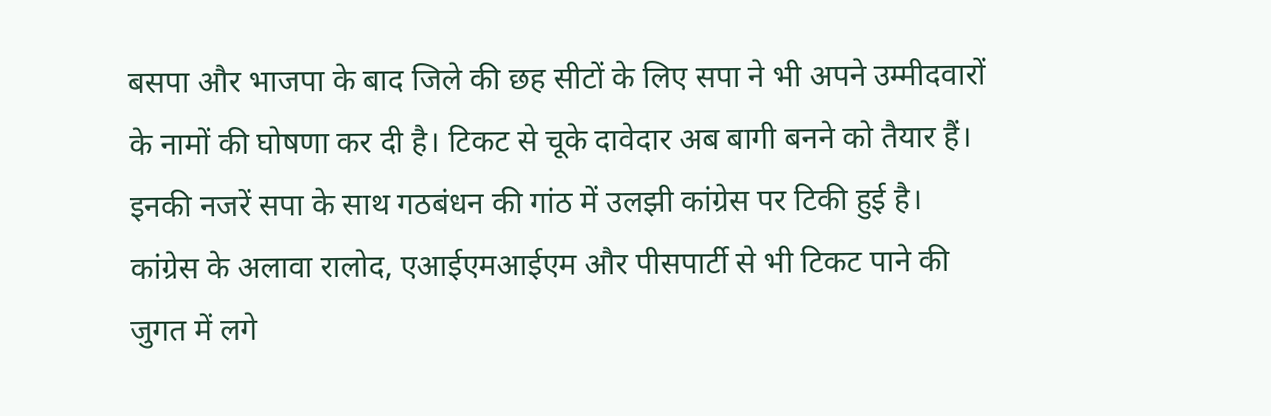बसपा और भाजपा के बाद जिले की छह सीटों के लिए सपा ने भी अपने उम्मीदवारों के नामों की घोषणा कर दी है। टिकट से चूके दावेदार अब बागी बनने को तैयार हैं। इनकी नजरें सपा के साथ गठबंधन की गांठ में उलझी कांग्रेस पर टिकी हुई है।
कांग्रेस के अलावा रालोद, एआईएमआईएम और पीसपार्टी से भी टिकट पाने की जुगत में लगे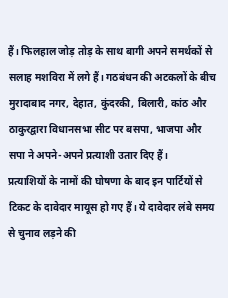हैं। फिलहाल जोड़ तोड़ के साथ बागी अपने समर्थकों से सलाह मशविरा में लगे हैं। गठबंधन की अटकलों के बीच मुरादाबाद नगर, देहात, कुंदरकी, बिलारी, कांठ और ठाकुरद्वारा विधानसभा सीट पर बसपा, भाजपा और सपा ने अपने-अपने प्रत्याशी उतार दिए हैं।
प्रत्याशियों के नामों की घोषणा के बाद इन पार्टियों से टिकट के दावेदार मायूस हो गए हैं। ये दावेदार लंबे समय से चुनाव लड़ने की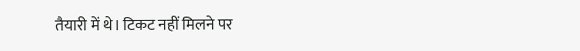तैयारी में थे। टिकट नहीं मिलने पर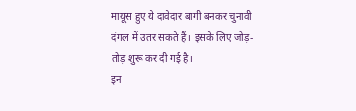मायूस हुए ये दावेदार बागी बनकर चुनावी दंगल में उतर सकते हैं। इसके लिए जोड़-तोड़ शुरू कर दी गई है।
इन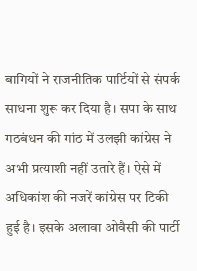बागियों ने राजनीतिक पार्टियों से संपर्क साधना शुरू कर दिया है। सपा के साथ गठबंधन की गांठ में उलझी कांग्रेस ने अभी प्रत्याशी नहीं उतारे हैं। ऐसे में अधिकांश की नजरें कांग्रेस पर टिकी हुई है। इसके अलावा ओवैसी की पार्टी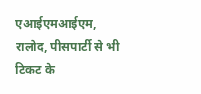एआईएमआईएम, रालोद, पीसपार्टी से भी टिकट के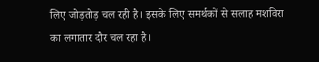लिए जोड़तोड़ चल रही है। इसके लिए समर्थकों से सलाह मशविरा का लगातार दौर चल रहा है।